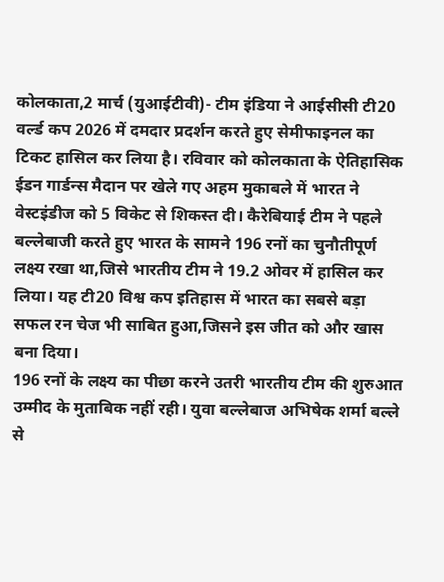कोलकाता,2 मार्च (युआईटीवी)- टीम इंडिया ने आईसीसी टी20 वर्ल्ड कप 2026 में दमदार प्रदर्शन करते हुए सेमीफाइनल का टिकट हासिल कर लिया है। रविवार को कोलकाता के ऐतिहासिक ईडन गार्डन्स मैदान पर खेले गए अहम मुकाबले में भारत ने वेस्टइंडीज को 5 विकेट से शिकस्त दी। कैरेबियाई टीम ने पहले बल्लेबाजी करते हुए भारत के सामने 196 रनों का चुनौतीपूर्ण लक्ष्य रखा था,जिसे भारतीय टीम ने 19.2 ओवर में हासिल कर लिया। यह टी20 विश्व कप इतिहास में भारत का सबसे बड़ा सफल रन चेज भी साबित हुआ,जिसने इस जीत को और खास बना दिया।
196 रनों के लक्ष्य का पीछा करने उतरी भारतीय टीम की शुरुआत उम्मीद के मुताबिक नहीं रही। युवा बल्लेबाज अभिषेक शर्मा बल्ले से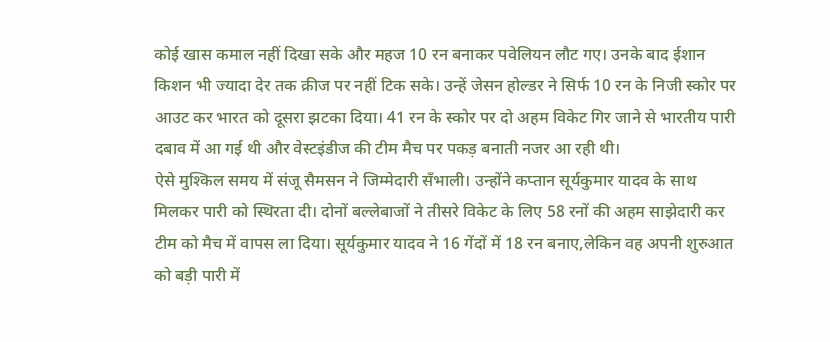कोई खास कमाल नहीं दिखा सके और महज 10 रन बनाकर पवेलियन लौट गए। उनके बाद ईशान किशन भी ज्यादा देर तक क्रीज पर नहीं टिक सके। उन्हें जेसन होल्डर ने सिर्फ 10 रन के निजी स्कोर पर आउट कर भारत को दूसरा झटका दिया। 41 रन के स्कोर पर दो अहम विकेट गिर जाने से भारतीय पारी दबाव में आ गई थी और वेस्टइंडीज की टीम मैच पर पकड़ बनाती नजर आ रही थी।
ऐसे मुश्किल समय में संजू सैमसन ने जिम्मेदारी सँभाली। उन्होंने कप्तान सूर्यकुमार यादव के साथ मिलकर पारी को स्थिरता दी। दोनों बल्लेबाजों ने तीसरे विकेट के लिए 58 रनों की अहम साझेदारी कर टीम को मैच में वापस ला दिया। सूर्यकुमार यादव ने 16 गेंदों में 18 रन बनाए,लेकिन वह अपनी शुरुआत को बड़ी पारी में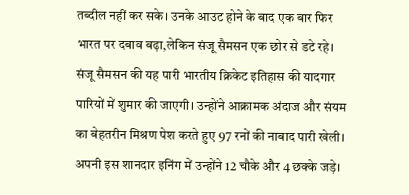तब्दील नहीं कर सके। उनके आउट होने के बाद एक बार फिर भारत पर दबाव बढ़ा,लेकिन संजू सैमसन एक छोर से डटे रहे।
संजू सैमसन की यह पारी भारतीय क्रिकेट इतिहास की यादगार पारियों में शुमार की जाएगी। उन्होंने आक्रामक अंदाज और संयम का बेहतरीन मिश्रण पेश करते हुए 97 रनों की नाबाद पारी खेली। अपनी इस शानदार इनिंग में उन्होंने 12 चौके और 4 छक्के जड़े।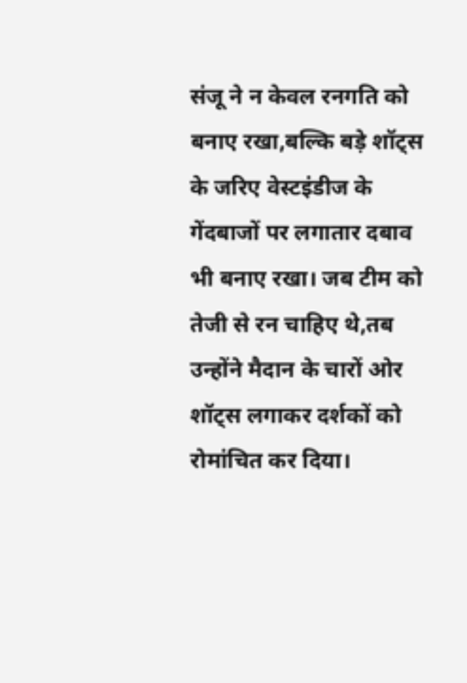संजू ने न केवल रनगति को बनाए रखा,बल्कि बड़े शॉट्स के जरिए वेस्टइंडीज के गेंदबाजों पर लगातार दबाव भी बनाए रखा। जब टीम को तेजी से रन चाहिए थे,तब उन्होंने मैदान के चारों ओर शॉट्स लगाकर दर्शकों को रोमांचित कर दिया।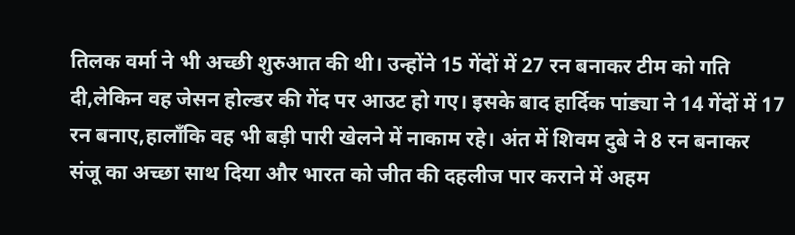तिलक वर्मा ने भी अच्छी शुरुआत की थी। उन्होंने 15 गेंदों में 27 रन बनाकर टीम को गति दी,लेकिन वह जेसन होल्डर की गेंद पर आउट हो गए। इसके बाद हार्दिक पांड्या ने 14 गेंदों में 17 रन बनाए,हालाँकि वह भी बड़ी पारी खेलने में नाकाम रहे। अंत में शिवम दुबे ने 8 रन बनाकर संजू का अच्छा साथ दिया और भारत को जीत की दहलीज पार कराने में अहम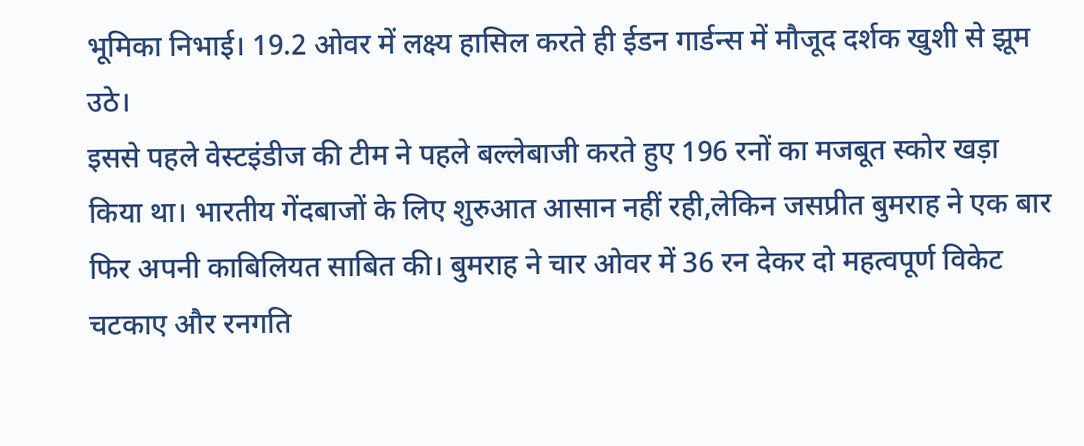भूमिका निभाई। 19.2 ओवर में लक्ष्य हासिल करते ही ईडन गार्डन्स में मौजूद दर्शक खुशी से झूम उठे।
इससे पहले वेस्टइंडीज की टीम ने पहले बल्लेबाजी करते हुए 196 रनों का मजबूत स्कोर खड़ा किया था। भारतीय गेंदबाजों के लिए शुरुआत आसान नहीं रही,लेकिन जसप्रीत बुमराह ने एक बार फिर अपनी काबिलियत साबित की। बुमराह ने चार ओवर में 36 रन देकर दो महत्वपूर्ण विकेट चटकाए और रनगति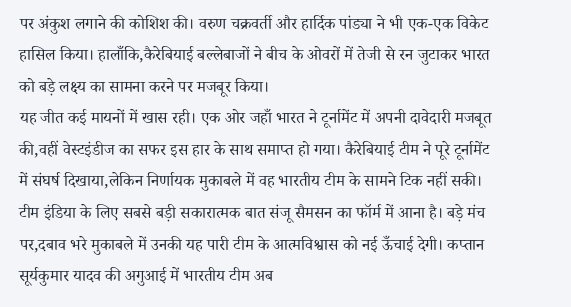पर अंकुश लगाने की कोशिश की। वरुण चक्रवर्ती और हार्दिक पांड्या ने भी एक-एक विकेट हासिल किया। हालाँकि,कैरेबियाई बल्लेबाजों ने बीच के ओवरों में तेजी से रन जुटाकर भारत को बड़े लक्ष्य का सामना करने पर मजबूर किया।
यह जीत कई मायनों में खास रही। एक ओर जहाँ भारत ने टूर्नामेंट में अपनी दावेदारी मजबूत की,वहीं वेस्टइंडीज का सफर इस हार के साथ समाप्त हो गया। कैरेबियाई टीम ने पूरे टूर्नामेंट में संघर्ष दिखाया,लेकिन निर्णायक मुकाबले में वह भारतीय टीम के सामने टिक नहीं सकी।
टीम इंडिया के लिए सबसे बड़ी सकारात्मक बात संजू सैमसन का फॉर्म में आना है। बड़े मंच पर,दबाव भरे मुकाबले में उनकी यह पारी टीम के आत्मविश्वास को नई ऊँचाई देगी। कप्तान सूर्यकुमार यादव की अगुआई में भारतीय टीम अब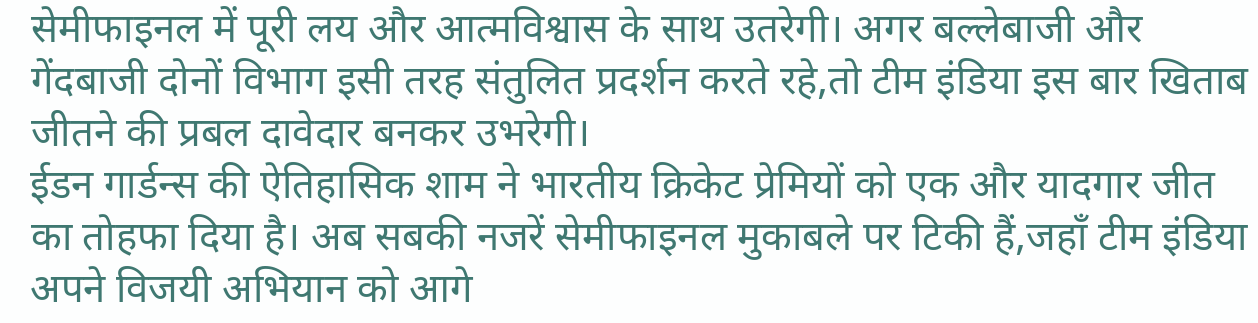सेमीफाइनल में पूरी लय और आत्मविश्वास के साथ उतरेगी। अगर बल्लेबाजी और गेंदबाजी दोनों विभाग इसी तरह संतुलित प्रदर्शन करते रहे,तो टीम इंडिया इस बार खिताब जीतने की प्रबल दावेदार बनकर उभरेगी।
ईडन गार्डन्स की ऐतिहासिक शाम ने भारतीय क्रिकेट प्रेमियों को एक और यादगार जीत का तोहफा दिया है। अब सबकी नजरें सेमीफाइनल मुकाबले पर टिकी हैं,जहाँ टीम इंडिया अपने विजयी अभियान को आगे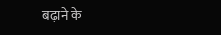बढ़ाने के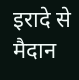इरादे से मैदान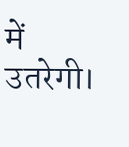में उतरेगी।